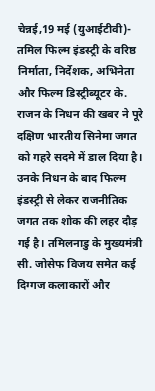चेन्नई,19 मई (युआईटीवी)- तमिल फिल्म इंडस्ट्री के वरिष्ठ निर्माता, निर्देशक, अभिनेता और फिल्म डिस्ट्रीब्यूटर के. राजन के निधन की खबर ने पूरे दक्षिण भारतीय सिनेमा जगत को गहरे सदमे में डाल दिया है। उनके निधन के बाद फिल्म इंडस्ट्री से लेकर राजनीतिक जगत तक शोक की लहर दौड़ गई है। तमिलनाडु के मुख्यमंत्री सी. जोसेफ विजय समेत कई दिग्गज कलाकारों और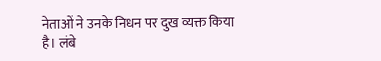नेताओं ने उनके निधन पर दुख व्यक्त किया है। लंबे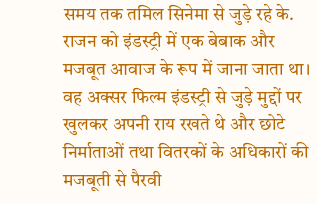समय तक तमिल सिनेमा से जुड़े रहे के. राजन को इंडस्ट्री में एक बेबाक और मजबूत आवाज के रूप में जाना जाता था। वह अक्सर फिल्म इंडस्ट्री से जुड़े मुद्दों पर खुलकर अपनी राय रखते थे और छोटे निर्माताओं तथा वितरकों के अधिकारों की मजबूती से पैरवी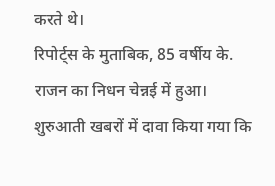करते थे।
रिपोर्ट्स के मुताबिक, 85 वर्षीय के. राजन का निधन चेन्नई में हुआ। शुरुआती खबरों में दावा किया गया कि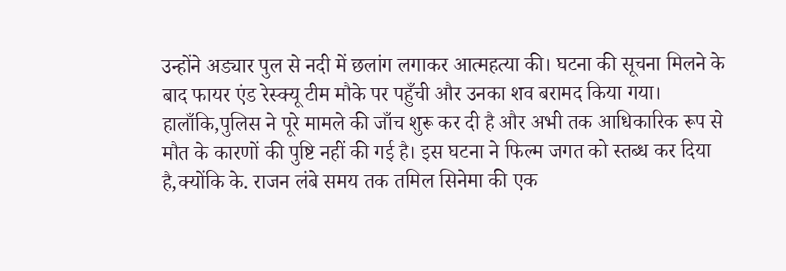उन्होंने अड्यार पुल से नदी में छलांग लगाकर आत्महत्या की। घटना की सूचना मिलने के बाद फायर एंड रेस्क्यू टीम मौके पर पहुँची और उनका शव बरामद किया गया। हालाँकि,पुलिस ने पूरे मामले की जाँच शुरू कर दी है और अभी तक आधिकारिक रूप से मौत के कारणों की पुष्टि नहीं की गई है। इस घटना ने फिल्म जगत को स्तब्ध कर दिया है,क्योंकि के. राजन लंबे समय तक तमिल सिनेमा की एक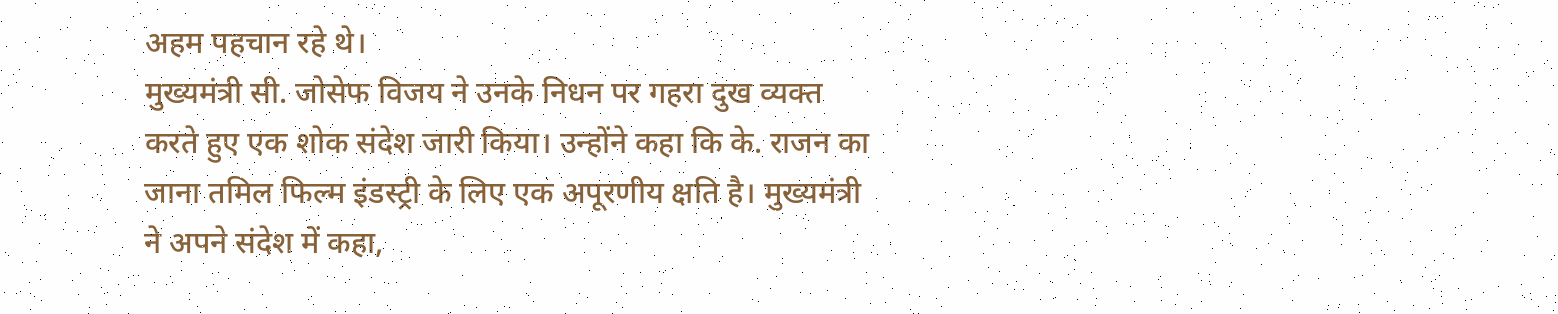अहम पहचान रहे थे।
मुख्यमंत्री सी. जोसेफ विजय ने उनके निधन पर गहरा दुख व्यक्त करते हुए एक शोक संदेश जारी किया। उन्होंने कहा कि के. राजन का जाना तमिल फिल्म इंडस्ट्री के लिए एक अपूरणीय क्षति है। मुख्यमंत्री ने अपने संदेश में कहा,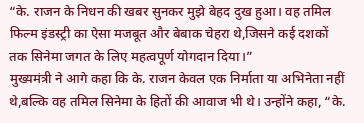“के. राजन के निधन की खबर सुनकर मुझे बेहद दुख हुआ। वह तमिल फिल्म इंडस्ट्री का ऐसा मजबूत और बेबाक चेहरा थे,जिसने कई दशकों तक सिनेमा जगत के लिए महत्वपूर्ण योगदान दिया।”
मुख्यमंत्री ने आगे कहा कि के. राजन केवल एक निर्माता या अभिनेता नहीं थे,बल्कि वह तमिल सिनेमा के हितों की आवाज भी थे। उन्होंने कहा, “के.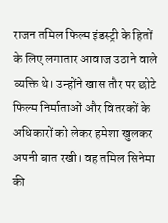राजन तमिल फिल्म इंडस्ट्री के हितों के लिए लगातार आवाज उठाने वाले व्यक्ति थे। उन्होंने खास तौर पर छोटे फिल्म निर्माताओं और वितरकों के अधिकारों को लेकर हमेशा खुलकर अपनी बात रखी। वह तमिल सिनेमा की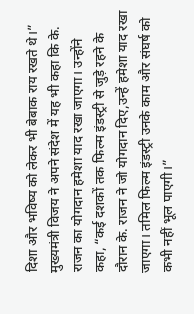दिशा और भविष्य को लेकर भी बेबाक राय रखते थे।”
मुख्यमंत्री विजय ने अपने संदेश में यह भी कहा कि के. राजन का योगदान हमेशा याद रखा जाएगा। उन्होंने कहा, “कई दशकों तक फिल्म इंडस्ट्री से जुड़े रहने के दौरान के. राजन ने जो योगदान दिए,उन्हें हमेशा याद रखा जाएगा। तमिल फिल्म इंडस्ट्री उनके काम और संघर्ष को कभी नहीं भूल पाएगी।”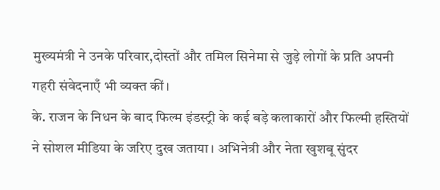मुख्यमंत्री ने उनके परिवार,दोस्तों और तमिल सिनेमा से जुड़े लोगों के प्रति अपनी गहरी संवेदनाएँ भी व्यक्त कीं।
के. राजन के निधन के बाद फिल्म इंडस्ट्री के कई बड़े कलाकारों और फिल्मी हस्तियों ने सोशल मीडिया के जरिए दुख जताया। अभिनेत्री और नेता खुशबू सुंदर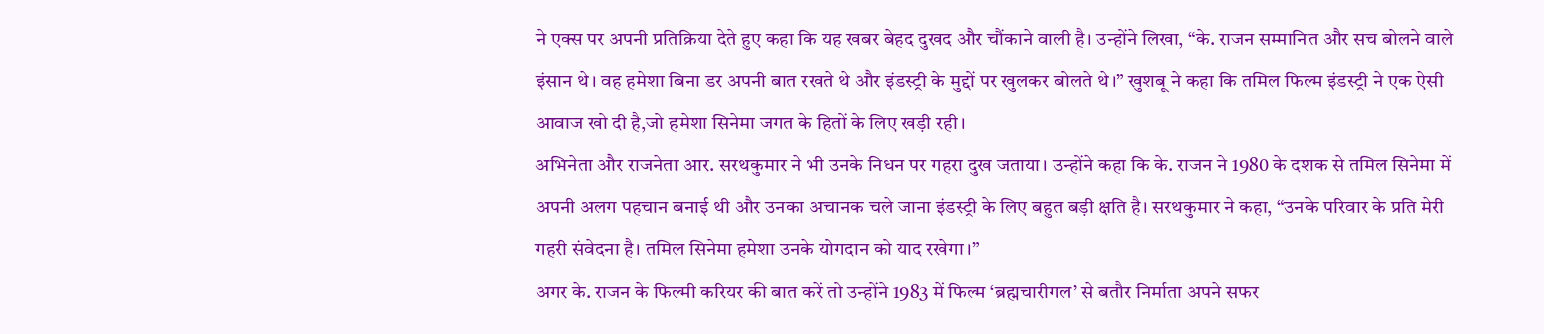ने एक्स पर अपनी प्रतिक्रिया देते हुए कहा कि यह खबर बेहद दुखद और चौंकाने वाली है। उन्होंने लिखा, “के. राजन सम्मानित और सच बोलने वाले इंसान थे। वह हमेशा बिना डर अपनी बात रखते थे और इंडस्ट्री के मुद्दों पर खुलकर बोलते थे।” खुशबू ने कहा कि तमिल फिल्म इंडस्ट्री ने एक ऐसी आवाज खो दी है,जो हमेशा सिनेमा जगत के हितों के लिए खड़ी रही।
अभिनेता और राजनेता आर. सरथकुमार ने भी उनके निधन पर गहरा दुख जताया। उन्होंने कहा कि के. राजन ने 1980 के दशक से तमिल सिनेमा में अपनी अलग पहचान बनाई थी और उनका अचानक चले जाना इंडस्ट्री के लिए बहुत बड़ी क्षति है। सरथकुमार ने कहा, “उनके परिवार के प्रति मेरी गहरी संवेदना है। तमिल सिनेमा हमेशा उनके योगदान को याद रखेगा।”
अगर के. राजन के फिल्मी करियर की बात करें तो उन्होंने 1983 में फिल्म ‘ब्रह्मचारीगल’ से बतौर निर्माता अपने सफर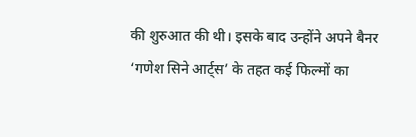की शुरुआत की थी। इसके बाद उन्होंने अपने बैनर ‘गणेश सिने आर्ट्स’ के तहत कई फिल्मों का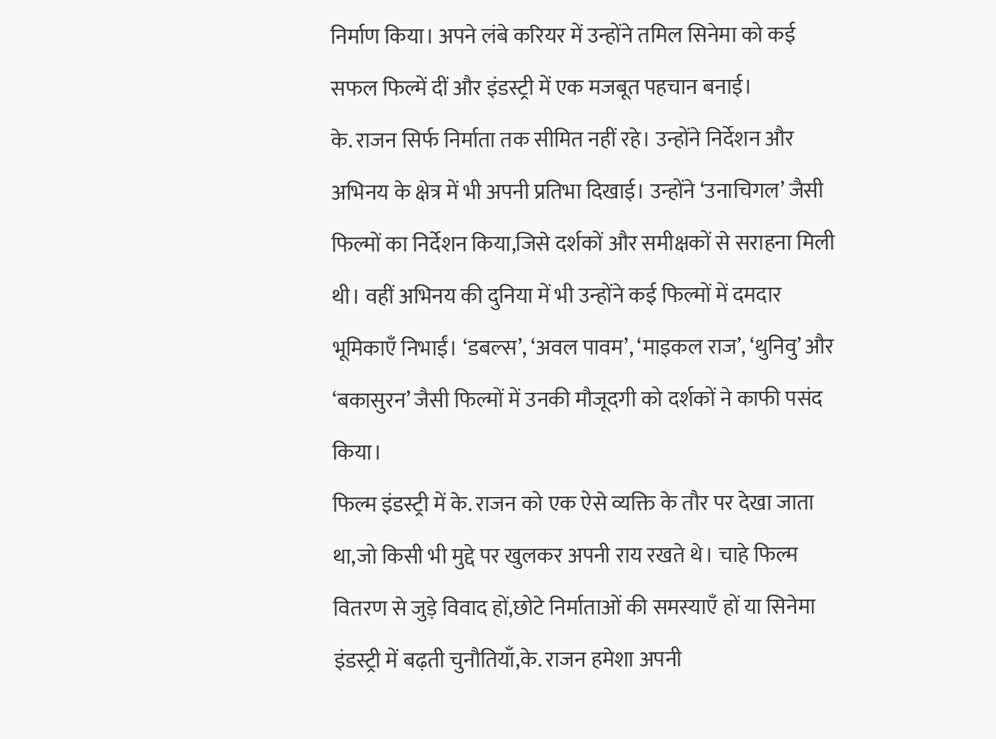निर्माण किया। अपने लंबे करियर में उन्होंने तमिल सिनेमा को कई सफल फिल्में दीं और इंडस्ट्री में एक मजबूत पहचान बनाई।
के. राजन सिर्फ निर्माता तक सीमित नहीं रहे। उन्होंने निर्देशन और अभिनय के क्षेत्र में भी अपनी प्रतिभा दिखाई। उन्होंने ‘उनाचिगल’ जैसी फिल्मों का निर्देशन किया,जिसे दर्शकों और समीक्षकों से सराहना मिली थी। वहीं अभिनय की दुनिया में भी उन्होंने कई फिल्मों में दमदार भूमिकाएँ निभाईं। ‘डबल्स’, ‘अवल पावम’, ‘माइकल राज’, ‘थुनिवु’ और ‘बकासुरन’ जैसी फिल्मों में उनकी मौजूदगी को दर्शकों ने काफी पसंद किया।
फिल्म इंडस्ट्री में के. राजन को एक ऐसे व्यक्ति के तौर पर देखा जाता था,जो किसी भी मुद्दे पर खुलकर अपनी राय रखते थे। चाहे फिल्म वितरण से जुड़े विवाद हों,छोटे निर्माताओं की समस्याएँ हों या सिनेमा इंडस्ट्री में बढ़ती चुनौतियाँ,के. राजन हमेशा अपनी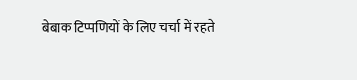बेबाक टिप्पणियों के लिए चर्चा में रहते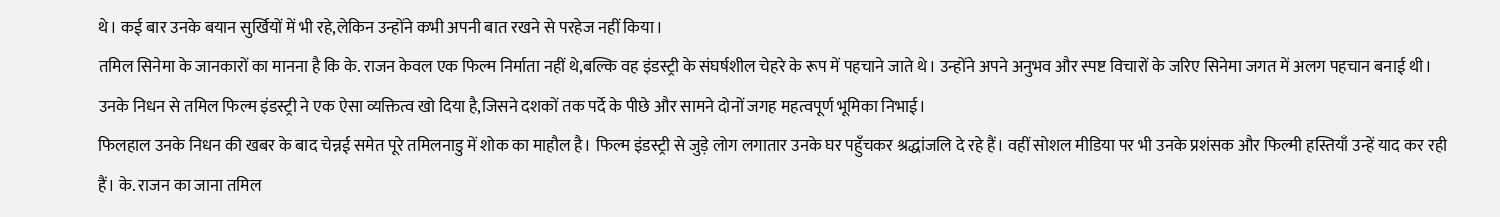थे। कई बार उनके बयान सुर्खियों में भी रहे,लेकिन उन्होंने कभी अपनी बात रखने से परहेज नहीं किया।
तमिल सिनेमा के जानकारों का मानना है कि के. राजन केवल एक फिल्म निर्माता नहीं थे,बल्कि वह इंडस्ट्री के संघर्षशील चेहरे के रूप में पहचाने जाते थे। उन्होंने अपने अनुभव और स्पष्ट विचारों के जरिए सिनेमा जगत में अलग पहचान बनाई थी। उनके निधन से तमिल फिल्म इंडस्ट्री ने एक ऐसा व्यक्तित्व खो दिया है,जिसने दशकों तक पर्दे के पीछे और सामने दोनों जगह महत्वपूर्ण भूमिका निभाई।
फिलहाल उनके निधन की खबर के बाद चेन्नई समेत पूरे तमिलनाडु में शोक का माहौल है। फिल्म इंडस्ट्री से जुड़े लोग लगातार उनके घर पहुँचकर श्रद्धांजलि दे रहे हैं। वहीं सोशल मीडिया पर भी उनके प्रशंसक और फिल्मी हस्तियाँ उन्हें याद कर रही हैं। के. राजन का जाना तमिल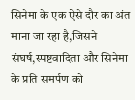सिनेमा के एक ऐसे दौर का अंत माना जा रहा है,जिसने संघर्ष,स्पष्टवादिता और सिनेमा के प्रति समर्पण को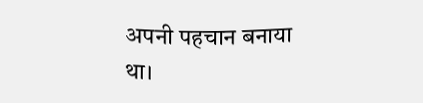अपनी पहचान बनाया था।